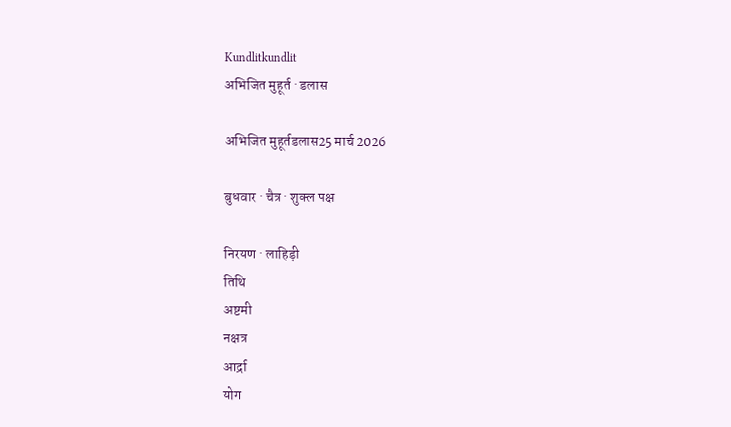Kundlitkundlit
अभिजित मुहूर्त · डलास

अभिजित मुहूर्तडलास25 मार्च 2026

बुधवार · चैत्र · शुक्ल पक्ष

निरयण · लाहिड़ी
तिथि
अष्टमी
नक्षत्र
आर्द्रा
योग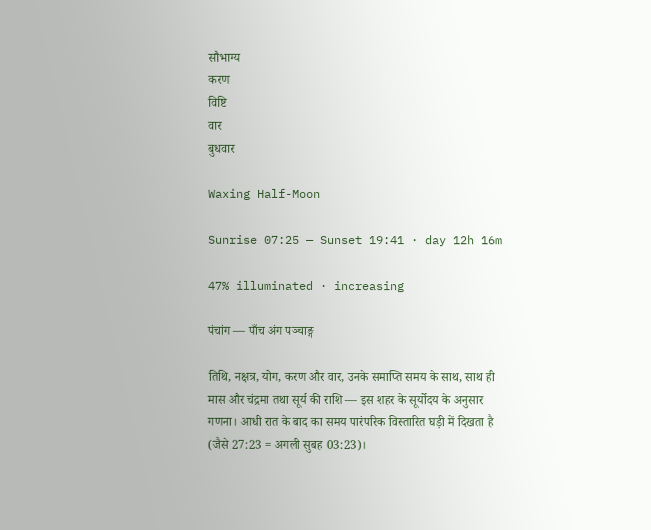सौभाग्य
करण
विष्टि
वार
बुधवार

Waxing Half-Moon

Sunrise 07:25 — Sunset 19:41 · day 12h 16m

47% illuminated · increasing

पंचांग — पाँच अंग पञ्चाङ्ग

तिथि, नक्षत्र, योग, करण और वार, उनके समाप्ति समय के साथ, साथ ही मास और चंद्रमा तथा सूर्य की राशि — इस शहर के सूर्योदय के अनुसार गणना। आधी रात के बाद का समय पारंपरिक विस्तारित घड़ी में दिखता है (जैसे 27:23 = अगली सुबह 03:23)।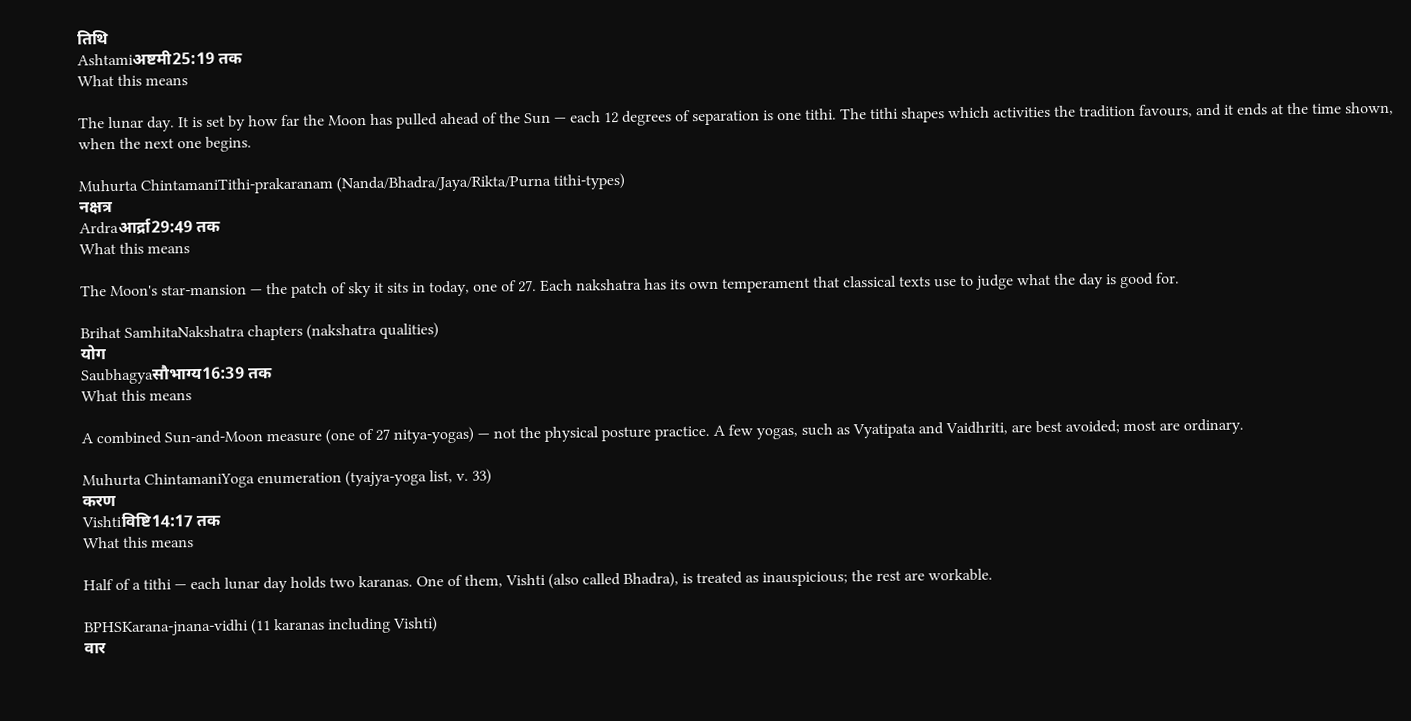तिथि
Ashtamiअष्टमी25:19 तक
What this means

The lunar day. It is set by how far the Moon has pulled ahead of the Sun — each 12 degrees of separation is one tithi. The tithi shapes which activities the tradition favours, and it ends at the time shown, when the next one begins.

Muhurta ChintamaniTithi-prakaranam (Nanda/Bhadra/Jaya/Rikta/Purna tithi-types)
नक्षत्र
Ardraआर्द्रा29:49 तक
What this means

The Moon's star-mansion — the patch of sky it sits in today, one of 27. Each nakshatra has its own temperament that classical texts use to judge what the day is good for.

Brihat SamhitaNakshatra chapters (nakshatra qualities)
योग
Saubhagyaसौभाग्य16:39 तक
What this means

A combined Sun-and-Moon measure (one of 27 nitya-yogas) — not the physical posture practice. A few yogas, such as Vyatipata and Vaidhriti, are best avoided; most are ordinary.

Muhurta ChintamaniYoga enumeration (tyajya-yoga list, v. 33)
करण
Vishtiविष्टि14:17 तक
What this means

Half of a tithi — each lunar day holds two karanas. One of them, Vishti (also called Bhadra), is treated as inauspicious; the rest are workable.

BPHSKarana-jnana-vidhi (11 karanas including Vishti)
वार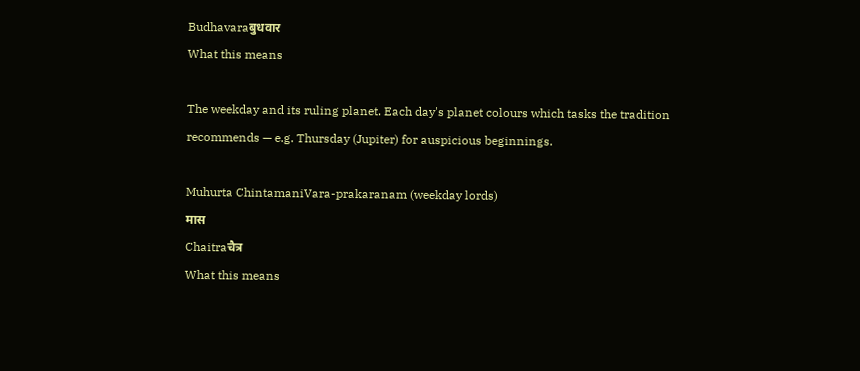Budhavaraबुधवार
What this means

The weekday and its ruling planet. Each day's planet colours which tasks the tradition recommends — e.g. Thursday (Jupiter) for auspicious beginnings.

Muhurta ChintamaniVara-prakaranam (weekday lords)
मास
Chaitraचैत्र
What this means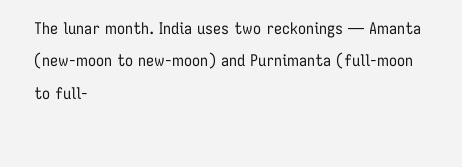The lunar month. India uses two reckonings — Amanta (new-moon to new-moon) and Purnimanta (full-moon to full-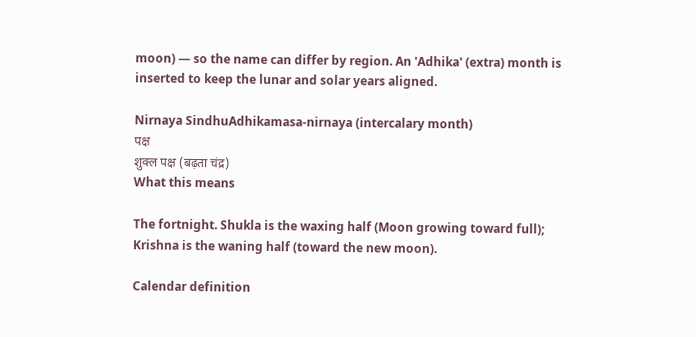moon) — so the name can differ by region. An 'Adhika' (extra) month is inserted to keep the lunar and solar years aligned.

Nirnaya SindhuAdhikamasa-nirnaya (intercalary month)
पक्ष
शुक्ल पक्ष (बढ़ता चंद्र)
What this means

The fortnight. Shukla is the waxing half (Moon growing toward full); Krishna is the waning half (toward the new moon).

Calendar definition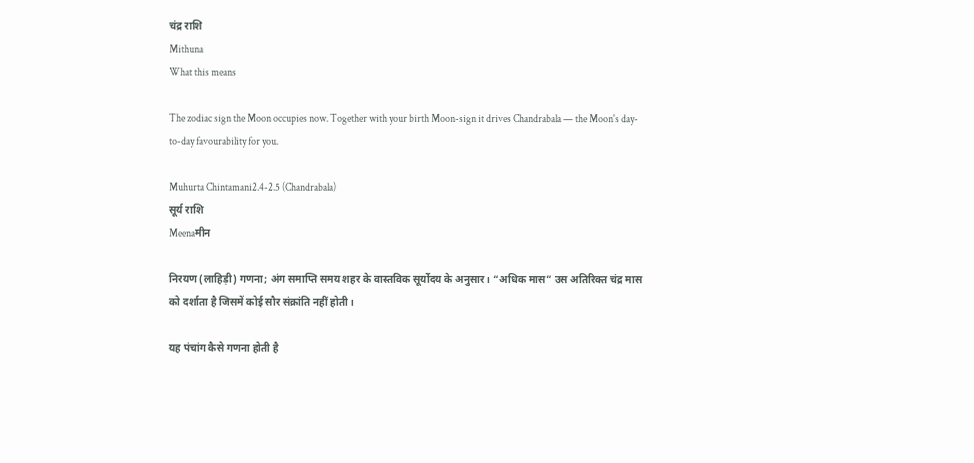चंद्र राशि
Mithuna
What this means

The zodiac sign the Moon occupies now. Together with your birth Moon-sign it drives Chandrabala — the Moon's day-to-day favourability for you.

Muhurta Chintamani2.4-2.5 (Chandrabala)
सूर्य राशि
Meenaमीन

निरयण (लाहिड़ी) गणना; अंग समाप्ति समय शहर के वास्तविक सूर्योदय के अनुसार। “अधिक मास” उस अतिरिक्त चंद्र मास को दर्शाता है जिसमें कोई सौर संक्रांति नहीं होती।

यह पंचांग कैसे गणना होती है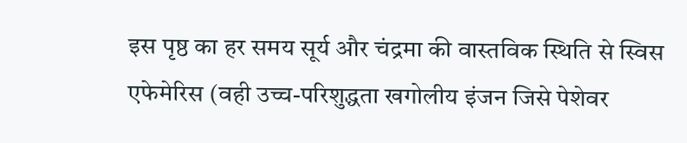इस पृष्ठ का हर समय सूर्य और चंद्रमा की वास्तविक स्थिति से स्विस एफेमेरिस (वही उच्च-परिशुद्धता खगोलीय इंजन जिसे पेशेवर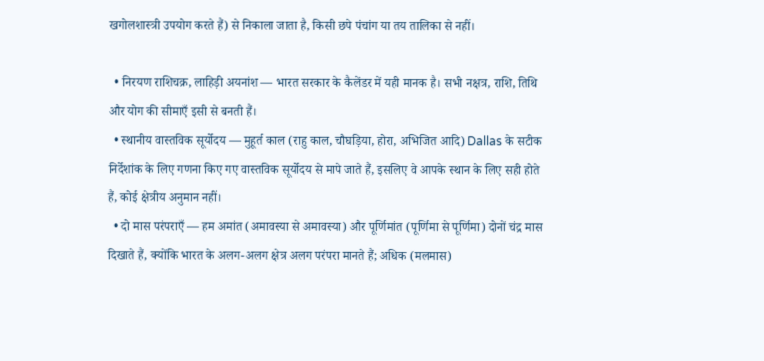खगोलशास्त्री उपयोग करते हैं) से निकाला जाता है, किसी छपे पंचांग या तय तालिका से नहीं।

  • निरयण राशिचक्र, लाहिड़ी अयनांश — भारत सरकार के कैलेंडर में यही मानक है। सभी नक्षत्र, राशि, तिथि और योग की सीमाएँ इसी से बनती हैं।
  • स्थानीय वास्तविक सूर्योदय — मुहूर्त काल (राहु काल, चौघड़िया, होरा, अभिजित आदि) Dallas के सटीक निर्देशांक के लिए गणना किए गए वास्तविक सूर्योदय से मापे जाते हैं, इसलिए वे आपके स्थान के लिए सही होते हैं, कोई क्षेत्रीय अनुमान नहीं।
  • दो मास परंपराएँ — हम अमांत (अमावस्या से अमावस्या) और पूर्णिमांत (पूर्णिमा से पूर्णिमा) दोनों चंद्र मास दिखाते हैं, क्योंकि भारत के अलग-अलग क्षेत्र अलग परंपरा मानते हैं; अधिक (मलमास)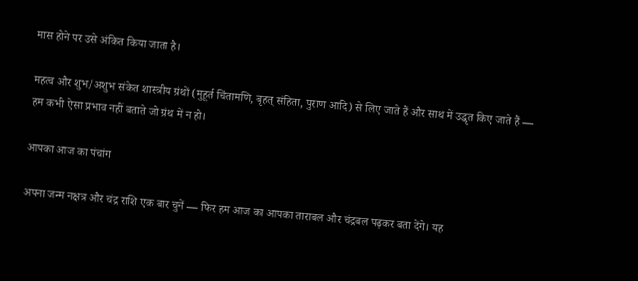मास होने पर उसे अंकित किया जाता है।

महत्व और शुभ/अशुभ संकेत शास्त्रीय ग्रंथों (मुहूर्त चिंतामणि, बृहत् संहिता, पुराण आदि) से लिए जाते हैं और साथ में उद्धृत किए जाते हैं — हम कभी ऐसा प्रभाव नहीं बताते जो ग्रंथ में न हो।

आपका आज का पंचांग

अपना जन्म नक्षत्र और चंद्र राशि एक बार चुनें — फिर हम आज का आपका ताराबल और चंद्रबल पढ़कर बता देंगे। यह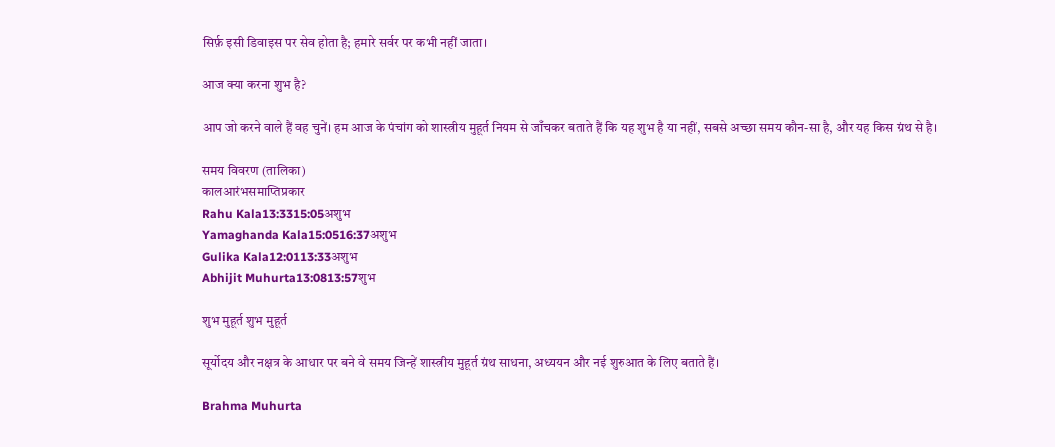सिर्फ़ इसी डिवाइस पर सेव होता है; हमारे सर्वर पर कभी नहीं जाता।

आज क्या करना शुभ है?

आप जो करने वाले हैं वह चुनें। हम आज के पंचांग को शास्त्रीय मुहूर्त नियम से जाँचकर बताते हैं कि यह शुभ है या नहीं, सबसे अच्छा समय कौन-सा है, और यह किस ग्रंथ से है।

समय विवरण (तालिका)
कालआरंभसमाप्तिप्रकार
Rahu Kala13:3315:05अशुभ
Yamaghanda Kala15:0516:37अशुभ
Gulika Kala12:0113:33अशुभ
Abhijit Muhurta13:0813:57शुभ

शुभ मुहूर्त शुभ मुहूर्त

सूर्योदय और नक्षत्र के आधार पर बने वे समय जिन्हें शास्त्रीय मुहूर्त ग्रंथ साधना, अध्ययन और नई शुरुआत के लिए बताते हैं।

Brahma Muhurta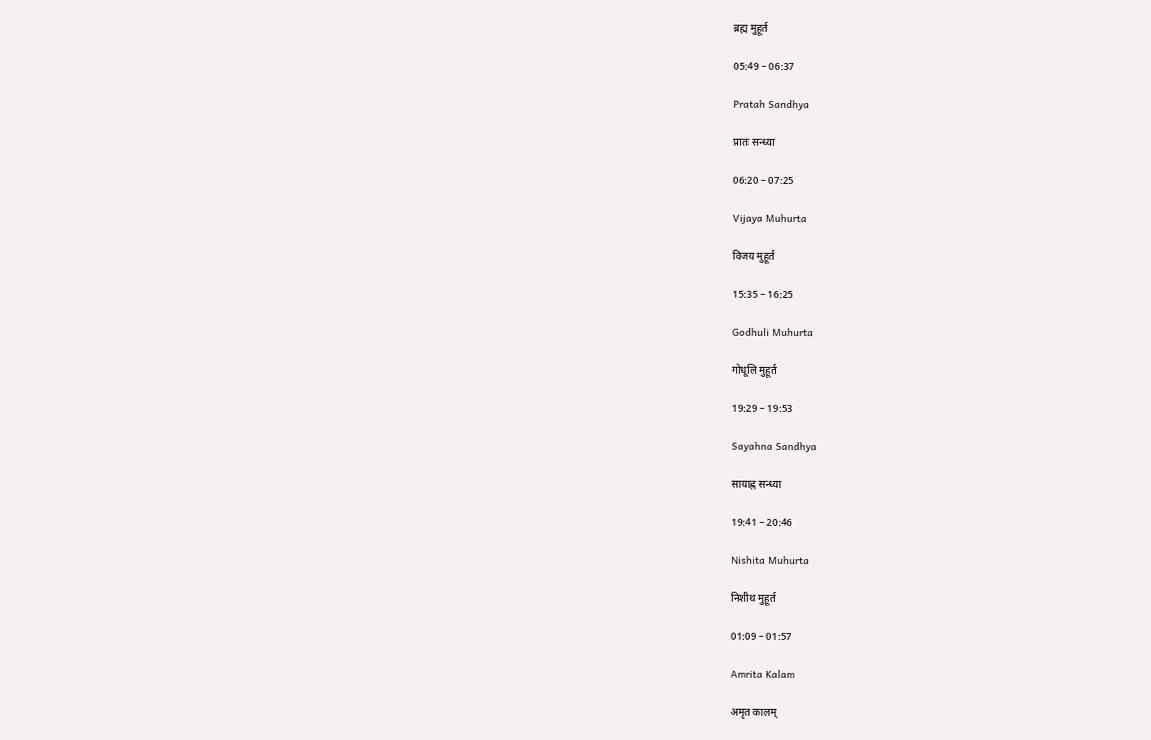ब्रह्म मुहूर्त

05:49 – 06:37

Pratah Sandhya

प्रातः सन्ध्या

06:20 – 07:25

Vijaya Muhurta

विजय मुहूर्त

15:35 – 16:25

Godhuli Muhurta

गोधूलि मुहूर्त

19:29 – 19:53

Sayahna Sandhya

सायाह्न सन्ध्या

19:41 – 20:46

Nishita Muhurta

निशीथ मुहूर्त

01:09 – 01:57

Amrita Kalam

अमृत कालम्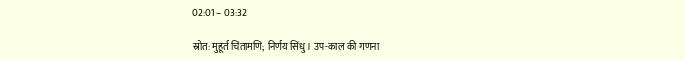02:01 – 03:32

स्रोत: मुहूर्त चिंतामणि; निर्णय सिंधु। उप-काल की गणना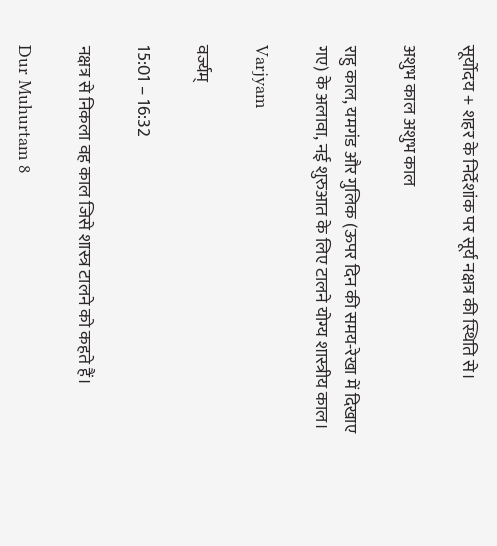सूर्योदय + शहर के निर्देशांक पर सूर्य नक्षत्र की स्थिति से।

अशुभ काल अशुभ काल

राहु काल, यमगंड और गुलिक (ऊपर दिन की समय-रेखा में दिखाए गए) के अलावा, नई शुरुआत के लिए टालने योग्य शास्त्रीय काल।

Varjyam

वर्ज्यम्

15:01 – 16:32

नक्षत्र से निकला वह काल जिसे शास्त्र टालने को कहते हैं।

Dur Muhurtam 8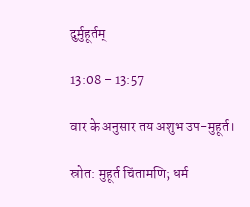दुर्मुहूर्तम्

13:08 – 13:57

वार के अनुसार तय अशुभ उप-मुहूर्त।

स्रोत: मुहूर्त चिंतामणि; धर्म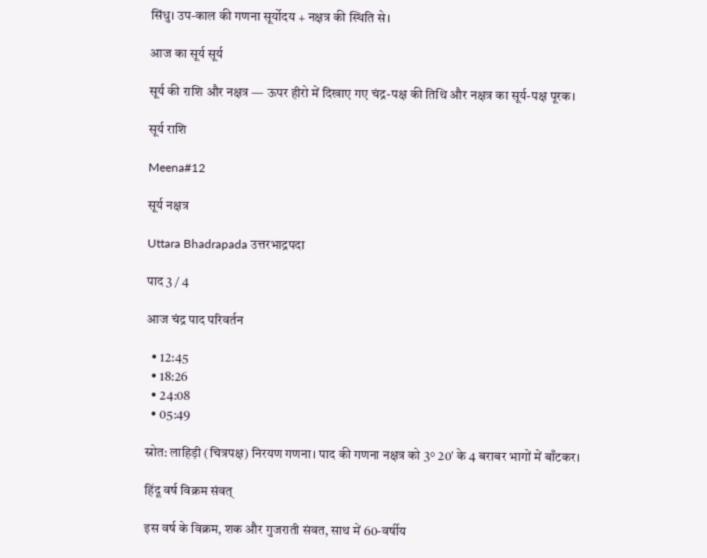सिंधु। उप-काल की गणना सूर्योदय + नक्षत्र की स्थिति से।

आज का सूर्य सूर्य

सूर्य की राशि और नक्षत्र — ऊपर हीरो में दिखाए गए चंद्र-पक्ष की तिथि और नक्षत्र का सूर्य-पक्ष पूरक।

सूर्य राशि

Meena#12

सूर्य नक्षत्र

Uttara Bhadrapada उत्तरभाद्रपदा

पाद 3 / 4

आज चंद्र पाद परिवर्तन

  • 12:45
  • 18:26
  • 24:08
  • 05:49

स्रोत: लाहिड़ी (चित्रपक्ष) निरयण गणना। पाद की गणना नक्षत्र को 3° 20′ के 4 बराबर भागों में बाँटकर।

हिंदू वर्ष विक्रम संवत्

इस वर्ष के विक्रम, शक और गुजराती संवत, साथ में 60-वर्षीय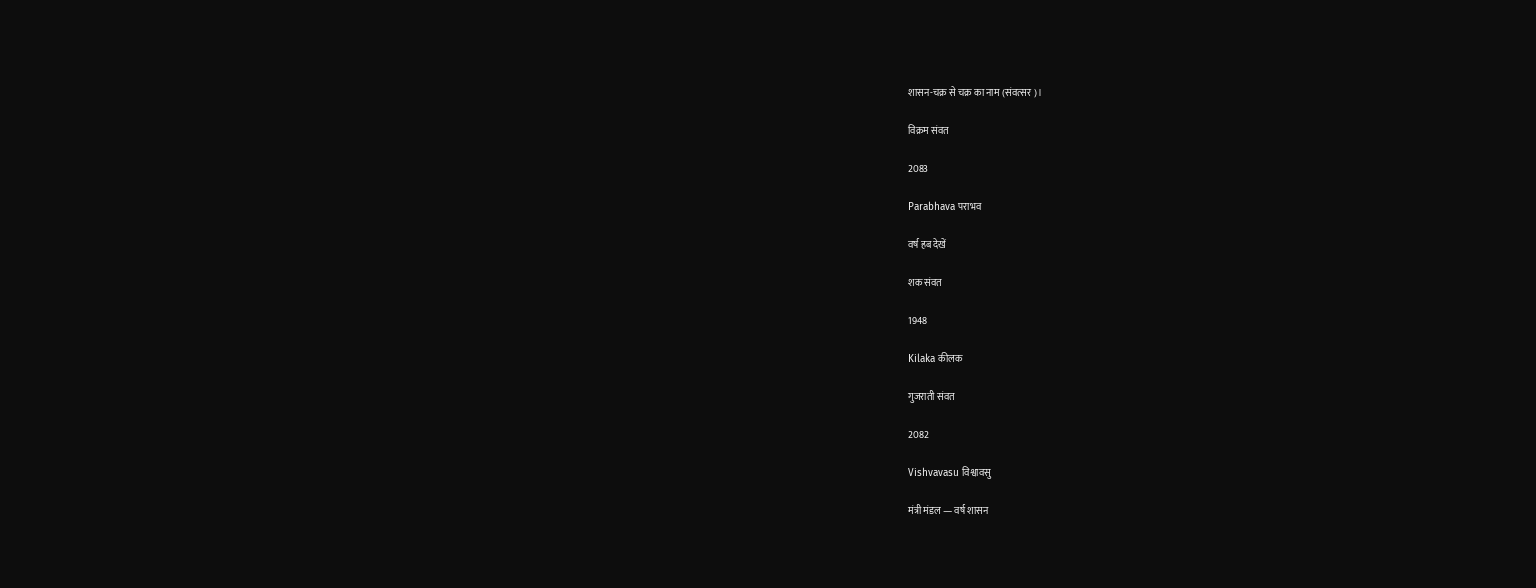शासन-चक्र से चक्र का नाम (संवत्सर)।

विक्रम संवत

2083

Parabhava पराभव

वर्ष हब देखें

शक संवत

1948

Kilaka कीलक

गुजराती संवत

2082

Vishvavasu विश्वावसु

मंत्री मंडल — वर्ष शासन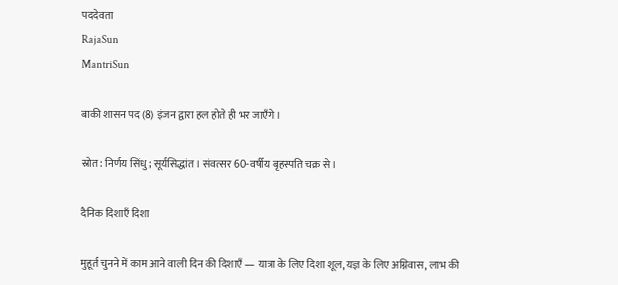पददेवता
RajaSun
MantriSun

बाकी शासन पद (8) इंजन द्वारा हल होते ही भर जाएँगे।

स्रोत: निर्णय सिंधु; सूर्यसिद्धांत। संवत्सर 60-वर्षीय बृहस्पति चक्र से।

दैनिक दिशाएँ दिशा

मुहूर्त चुनने में काम आने वाली दिन की दिशाएँ — यात्रा के लिए दिशा शूल, यज्ञ के लिए अग्निवास, लाभ की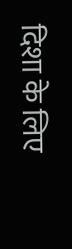दिशा के लिए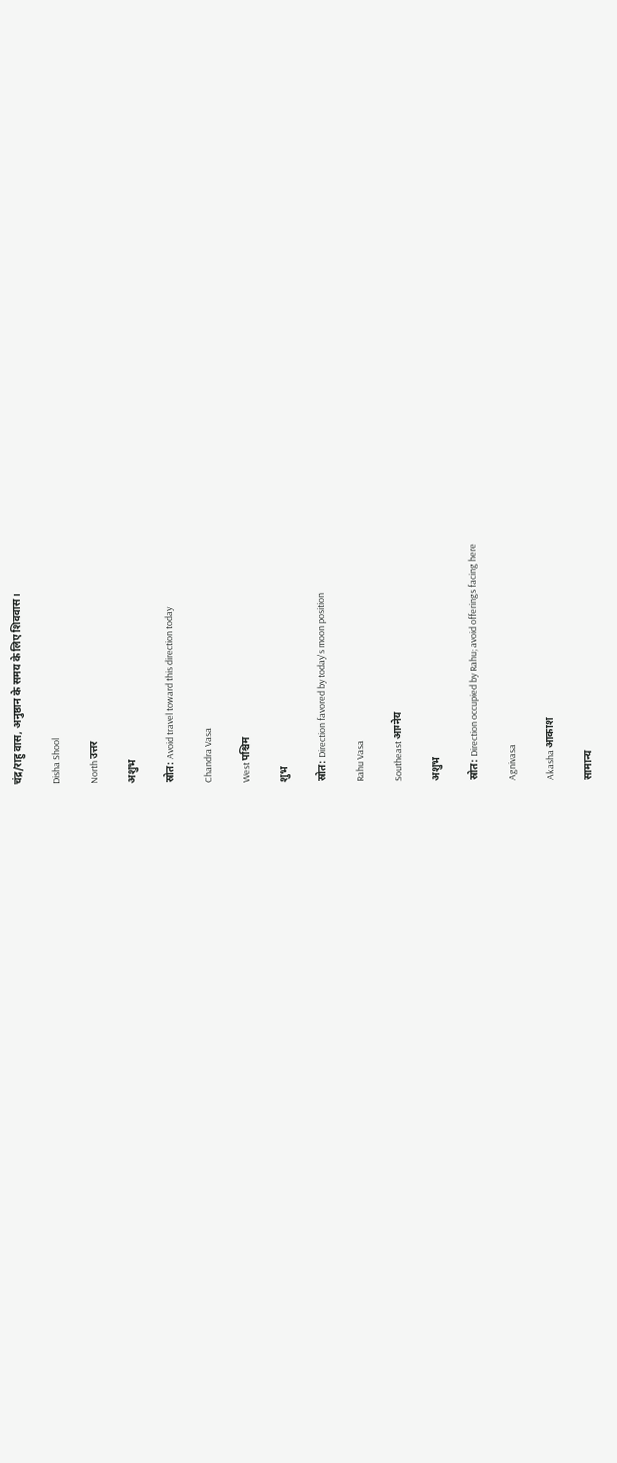चंद्र/राहु वास, अनुष्ठान के समय के लिए शिववास।

Disha Shool

North उत्तर

अशुभ

स्रोत: Avoid travel toward this direction today

Chandra Vasa

West पश्चिम

शुभ

स्रोत: Direction favored by today's moon position

Rahu Vasa

Southeast आग्नेय

अशुभ

स्रोत: Direction occupied by Rahu; avoid offerings facing here

Agnivasa

Akasha आकाश

सामान्य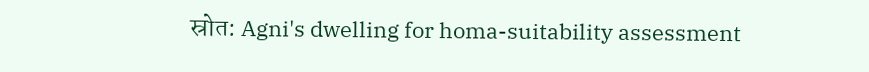स्रोत: Agni's dwelling for homa-suitability assessment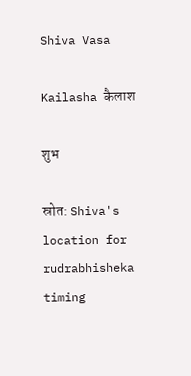Shiva Vasa

Kailasha कैलाश

शुभ

स्रोत: Shiva's location for rudrabhisheka timing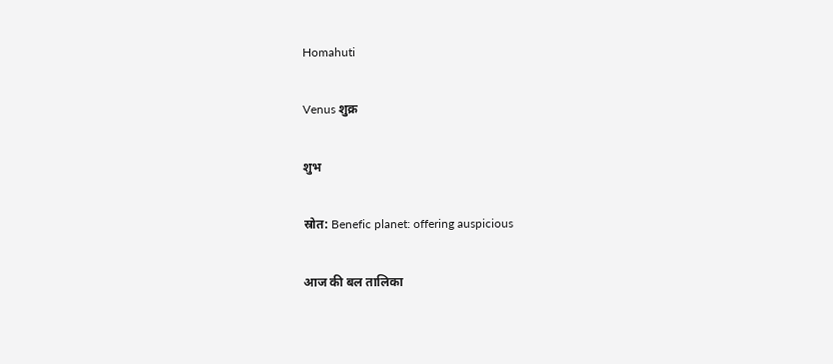Homahuti

Venus शुक्र

शुभ

स्रोत: Benefic planet: offering auspicious

आज की बल तालिका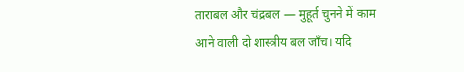ताराबल और चंद्रबल — मुहूर्त चुनने में काम आने वाली दो शास्त्रीय बल जाँच। यदि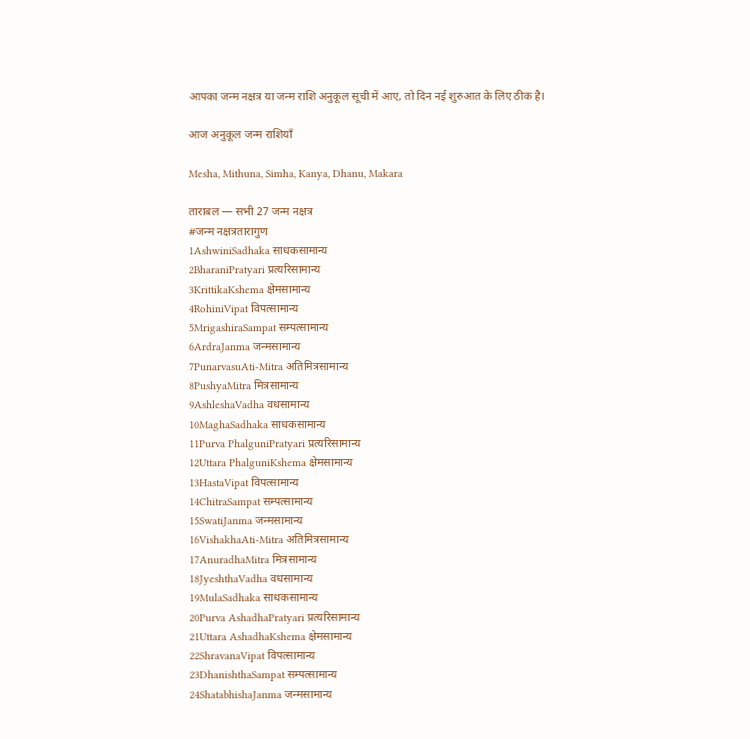आपका जन्म नक्षत्र या जन्म राशि अनुकूल सूची में आए, तो दिन नई शुरुआत के लिए ठीक है।

आज अनुकूल जन्म राशियाँ

Mesha, Mithuna, Simha, Kanya, Dhanu, Makara

ताराबल — सभी 27 जन्म नक्षत्र
#जन्म नक्षत्रतारागुण
1AshwiniSadhaka साधकसामान्य
2BharaniPratyari प्रत्यरिसामान्य
3KrittikaKshema क्षेमसामान्य
4RohiniVipat विपत्सामान्य
5MrigashiraSampat सम्पत्सामान्य
6ArdraJanma जन्मसामान्य
7PunarvasuAti-Mitra अतिमित्रसामान्य
8PushyaMitra मित्रसामान्य
9AshleshaVadha वधसामान्य
10MaghaSadhaka साधकसामान्य
11Purva PhalguniPratyari प्रत्यरिसामान्य
12Uttara PhalguniKshema क्षेमसामान्य
13HastaVipat विपत्सामान्य
14ChitraSampat सम्पत्सामान्य
15SwatiJanma जन्मसामान्य
16VishakhaAti-Mitra अतिमित्रसामान्य
17AnuradhaMitra मित्रसामान्य
18JyeshthaVadha वधसामान्य
19MulaSadhaka साधकसामान्य
20Purva AshadhaPratyari प्रत्यरिसामान्य
21Uttara AshadhaKshema क्षेमसामान्य
22ShravanaVipat विपत्सामान्य
23DhanishthaSampat सम्पत्सामान्य
24ShatabhishaJanma जन्मसामान्य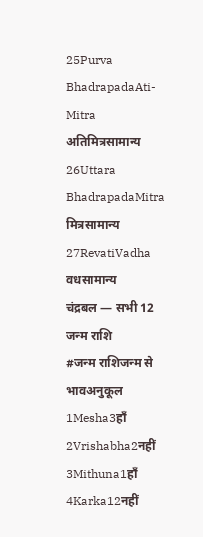25Purva BhadrapadaAti-Mitra अतिमित्रसामान्य
26Uttara BhadrapadaMitra मित्रसामान्य
27RevatiVadha वधसामान्य
चंद्रबल — सभी 12 जन्म राशि
#जन्म राशिजन्म से भावअनुकूल
1Mesha3हाँ
2Vrishabha2नहीं
3Mithuna1हाँ
4Karka12नहीं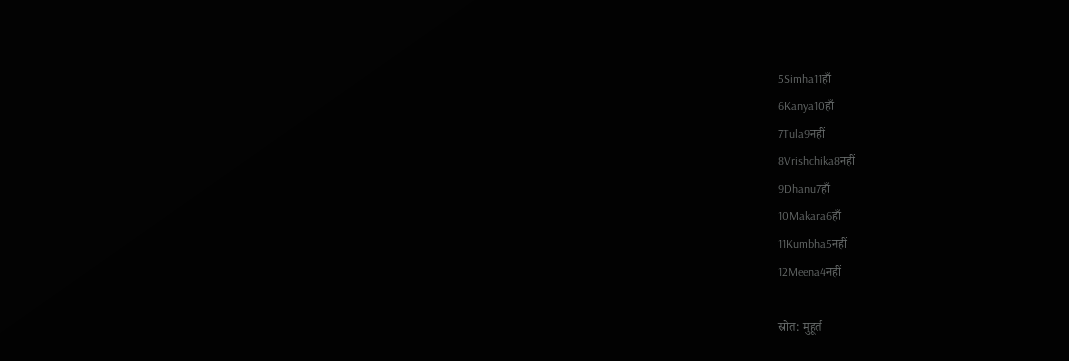5Simha11हाँ
6Kanya10हाँ
7Tula9नहीं
8Vrishchika8नहीं
9Dhanu7हाँ
10Makara6हाँ
11Kumbha5नहीं
12Meena4नहीं

स्रोत: मुहूर्त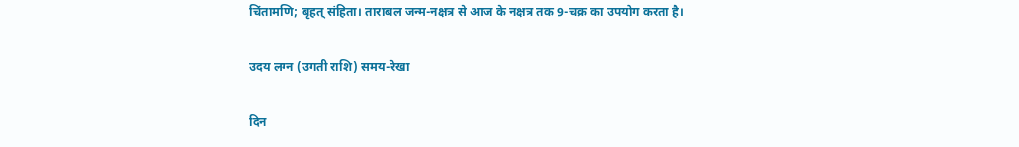चिंतामणि; बृहत् संहिता। ताराबल जन्म-नक्षत्र से आज के नक्षत्र तक 9-चक्र का उपयोग करता है।

उदय लग्न (उगती राशि) समय-रेखा

दिन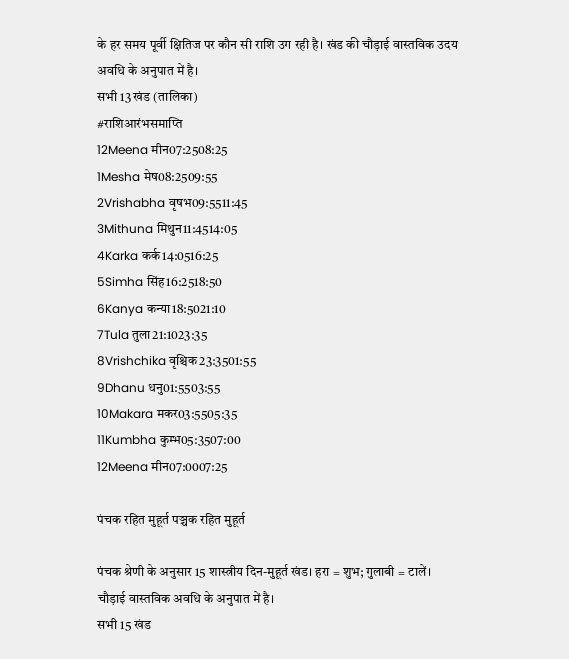के हर समय पूर्वी क्षितिज पर कौन सी राशि उग रही है। खंड की चौड़ाई वास्तविक उदय अवधि के अनुपात में है।
सभी 13 खंड (तालिका)
#राशिआरंभसमाप्ति
12Meena मीन07:2508:25
1Mesha मेष08:2509:55
2Vrishabha वृषभ09:5511:45
3Mithuna मिथुन11:4514:05
4Karka कर्क14:0516:25
5Simha सिंह16:2518:50
6Kanya कन्या18:5021:10
7Tula तुला21:1023:35
8Vrishchika वृश्चिक23:3501:55
9Dhanu धनु01:5503:55
10Makara मकर03:5505:35
11Kumbha कुम्भ05:3507:00
12Meena मीन07:0007:25

पंचक रहित मुहूर्त पञ्चक रहित मुहूर्त

पंचक श्रेणी के अनुसार 15 शास्त्रीय दिन-मुहूर्त खंड। हरा = शुभ; गुलाबी = टालें। चौड़ाई वास्तविक अवधि के अनुपात में है।
सभी 15 खंड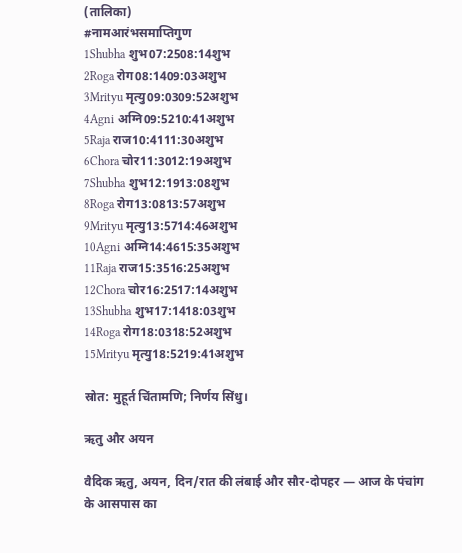(तालिका)
#नामआरंभसमाप्तिगुण
1Shubha शुभ07:2508:14शुभ
2Roga रोग08:1409:03अशुभ
3Mrityu मृत्यु09:0309:52अशुभ
4Agni अग्नि09:5210:41अशुभ
5Raja राज10:4111:30अशुभ
6Chora चोर11:3012:19अशुभ
7Shubha शुभ12:1913:08शुभ
8Roga रोग13:0813:57अशुभ
9Mrityu मृत्यु13:5714:46अशुभ
10Agni अग्नि14:4615:35अशुभ
11Raja राज15:3516:25अशुभ
12Chora चोर16:2517:14अशुभ
13Shubha शुभ17:1418:03शुभ
14Roga रोग18:0318:52अशुभ
15Mrityu मृत्यु18:5219:41अशुभ

स्रोत: मुहूर्त चिंतामणि; निर्णय सिंधु।

ऋतु और अयन

वैदिक ऋतु, अयन, दिन/रात की लंबाई और सौर-दोपहर — आज के पंचांग के आसपास का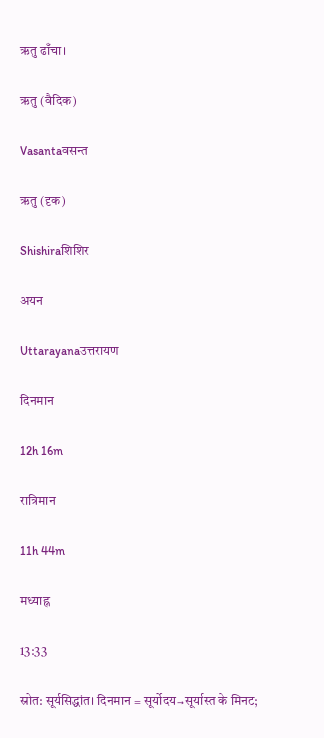ऋतु ढाँचा।

ऋतु (वैदिक)

Vasantaवसन्त

ऋतु (दृक)

Shishiraशिशिर

अयन

Uttarayanaउत्तरायण

दिनमान

12h 16m

रात्रिमान

11h 44m

मध्याह्न

13:33

स्रोत: सूर्यसिद्धांत। दिनमान = सूर्योदय→सूर्यास्त के मिनट;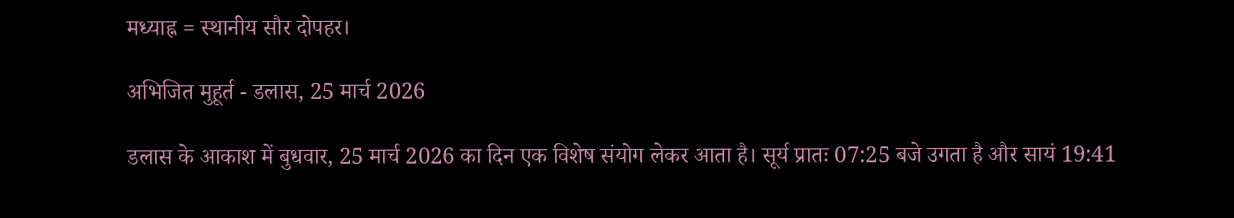मध्याह्न = स्थानीय सौर दोपहर।

अभिजित मुहूर्त - डलास, 25 मार्च 2026

डलास के आकाश में बुधवार, 25 मार्च 2026 का दिन एक विशेष संयोग लेकर आता है। सूर्य प्रातः 07:25 बजे उगता है और सायं 19:41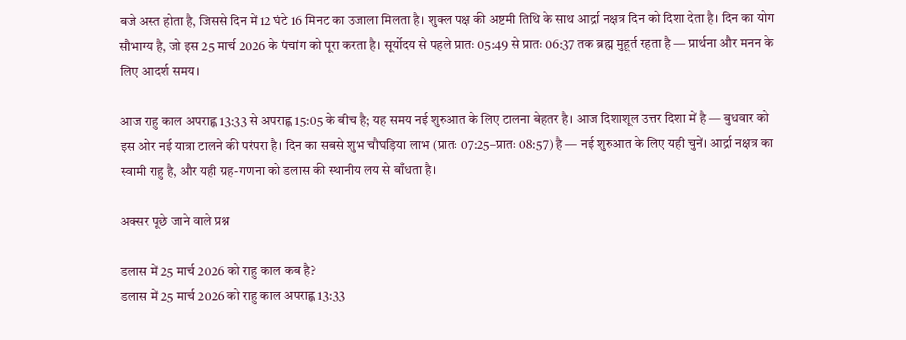बजे अस्त होता है, जिससे दिन में 12 घंटे 16 मिनट का उजाला मिलता है। शुक्ल पक्ष की अष्टमी तिथि के साथ आर्द्रा नक्षत्र दिन को दिशा देता है। दिन का योग सौभाग्य है, जो इस 25 मार्च 2026 के पंचांग को पूरा करता है। सूर्योदय से पहले प्रातः 05:49 से प्रातः 06:37 तक ब्रह्म मुहूर्त रहता है — प्रार्थना और मनन के लिए आदर्श समय।

आज राहु काल अपराह्ण 13:33 से अपराह्ण 15:05 के बीच है; यह समय नई शुरुआत के लिए टालना बेहतर है। आज दिशाशूल उत्तर दिशा में है — बुधवार को इस ओर नई यात्रा टालने की परंपरा है। दिन का सबसे शुभ चौघड़िया लाभ (प्रातः 07:25–प्रातः 08:57) है — नई शुरुआत के लिए यही चुनें। आर्द्रा नक्षत्र का स्वामी राहु है, और यही ग्रह-गणना को डलास की स्थानीय लय से बाँधता है।

अक्सर पूछे जाने वाले प्रश्न

डलास में 25 मार्च 2026 को राहु काल कब है?
डलास में 25 मार्च 2026 को राहु काल अपराह्ण 13:33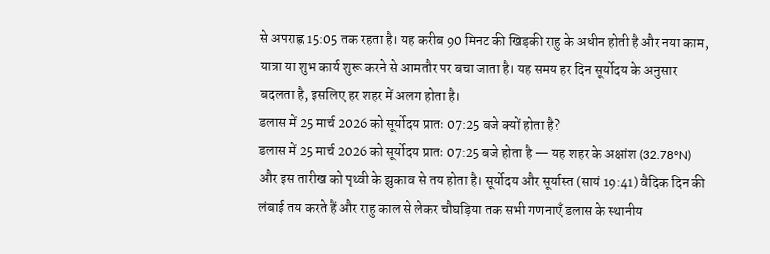से अपराह्ण 15:05 तक रहता है। यह करीब 90 मिनट की खिड़की राहु के अधीन होती है और नया काम, यात्रा या शुभ कार्य शुरू करने से आमतौर पर बचा जाता है। यह समय हर दिन सूर्योदय के अनुसार बदलता है, इसलिए हर शहर में अलग होता है।
डलास में 25 मार्च 2026 को सूर्योदय प्रातः 07:25 बजे क्यों होता है?
डलास में 25 मार्च 2026 को सूर्योदय प्रातः 07:25 बजे होता है — यह शहर के अक्षांश (32.78°N) और इस तारीख को पृथ्वी के झुकाव से तय होता है। सूर्योदय और सूर्यास्त (सायं 19:41) वैदिक दिन की लंबाई तय करते हैं और राहु काल से लेकर चौघड़िया तक सभी गणनाएँ डलास के स्थानीय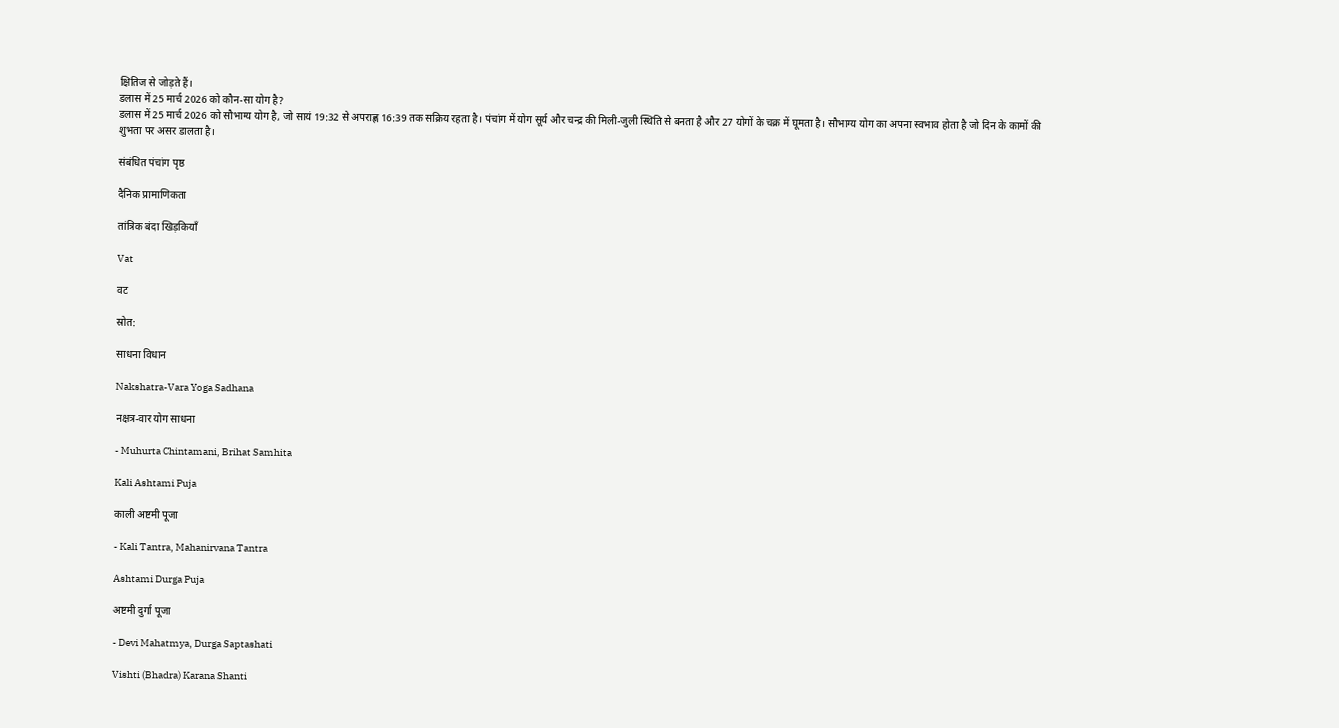क्षितिज से जोड़ते हैं।
डलास में 25 मार्च 2026 को कौन-सा योग है?
डलास में 25 मार्च 2026 को सौभाग्य योग है, जो सायं 19:32 से अपराह्ण 16:39 तक सक्रिय रहता है। पंचांग में योग सूर्य और चन्द्र की मिली-जुली स्थिति से बनता है और 27 योगों के चक्र में घूमता है। सौभाग्य योग का अपना स्वभाव होता है जो दिन के कामों की शुभता पर असर डालता है।

संबंधित पंचांग पृष्ठ

दैनिक प्रामाणिकता

तांत्रिक बंदा खिड़कियाँ

Vat

वट

स्रोत:

साधना विधान

Nakshatra-Vara Yoga Sadhana

नक्षत्र-वार योग साधना

- Muhurta Chintamani, Brihat Samhita

Kali Ashtami Puja

काली अष्टमी पूजा

- Kali Tantra, Mahanirvana Tantra

Ashtami Durga Puja

अष्टमी दुर्गा पूजा

- Devi Mahatmya, Durga Saptashati

Vishti (Bhadra) Karana Shanti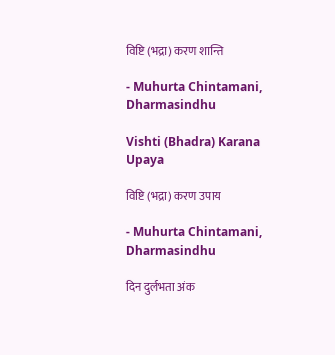विष्टि (भद्रा) करण शान्ति

- Muhurta Chintamani, Dharmasindhu

Vishti (Bhadra) Karana Upaya

विष्टि (भद्रा) करण उपाय

- Muhurta Chintamani, Dharmasindhu

दिन दुर्लभता अंक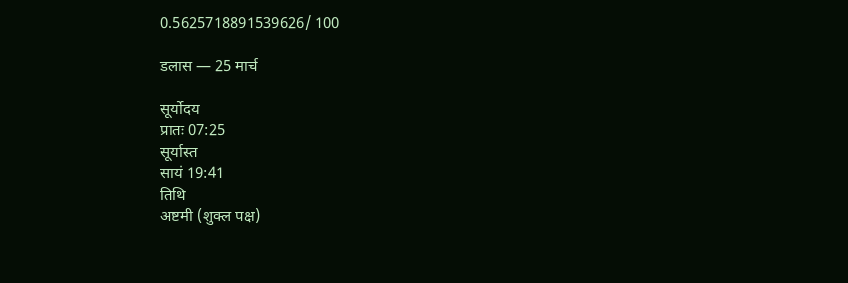0.5625718891539626/ 100

डलास — 25 मार्च

सूर्योदय
प्रातः 07:25
सूर्यास्त
सायं 19:41
तिथि
अष्टमी (शुक्ल पक्ष)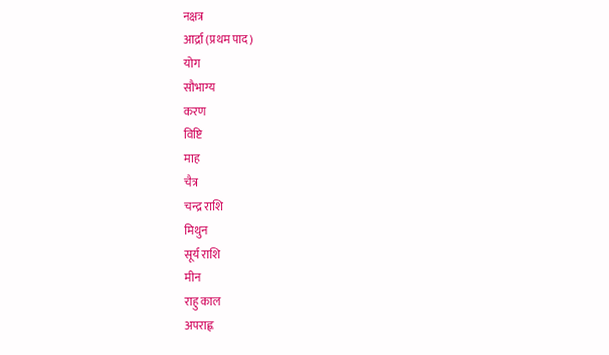नक्षत्र
आर्द्रा (प्रथम पाद)
योग
सौभाग्य
करण
विष्टि
माह
चैत्र
चन्द्र राशि
मिथुन
सूर्य राशि
मीन
राहु काल
अपराह्ण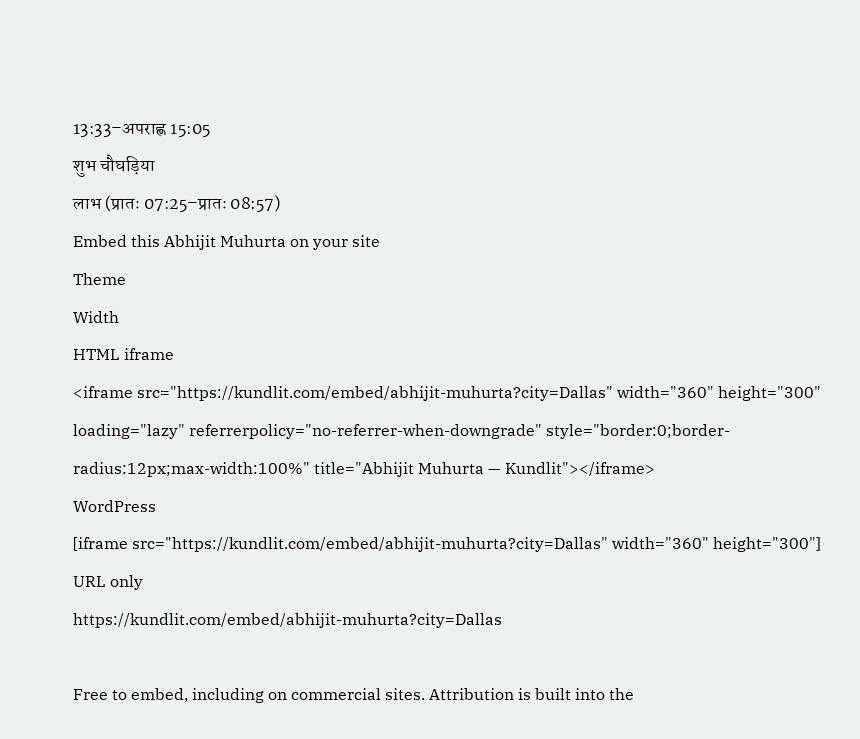13:33–अपराह्ण 15:05
शुभ चौघड़िया
लाभ (प्रातः 07:25–प्रातः 08:57)
Embed this Abhijit Muhurta on your site
Theme
Width
HTML iframe
<iframe src="https://kundlit.com/embed/abhijit-muhurta?city=Dallas" width="360" height="300" loading="lazy" referrerpolicy="no-referrer-when-downgrade" style="border:0;border-radius:12px;max-width:100%" title="Abhijit Muhurta — Kundlit"></iframe>
WordPress
[iframe src="https://kundlit.com/embed/abhijit-muhurta?city=Dallas" width="360" height="300"]
URL only
https://kundlit.com/embed/abhijit-muhurta?city=Dallas

Free to embed, including on commercial sites. Attribution is built into the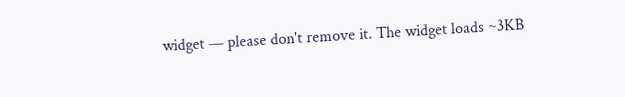widget — please don't remove it. The widget loads ~3KB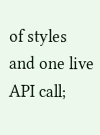of styles and one live API call;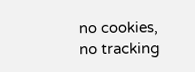no cookies, no tracking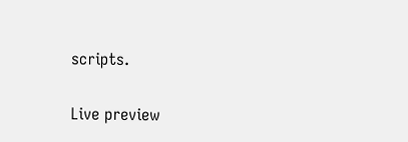scripts.

Live preview